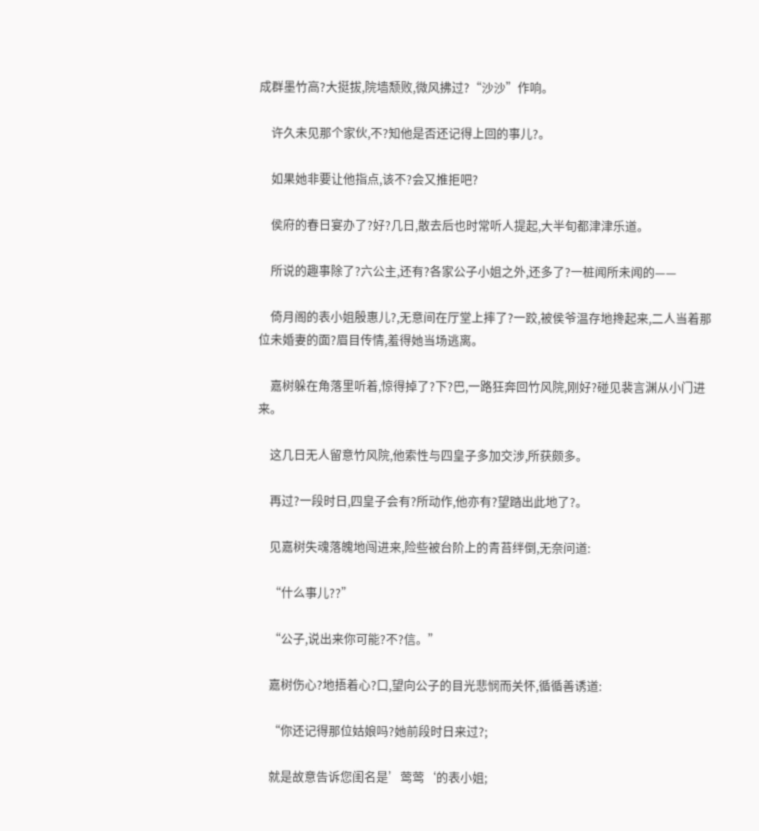成群墨竹高?大挺拔,院墙颓败,微风拂过?“沙沙”作响。

    许久未见那个家伙,不?知他是否还记得上回的事儿?。

    如果她非要让他指点,该不?会又推拒吧?

    侯府的春日宴办了?好?几日,散去后也时常听人提起,大半旬都津津乐道。

    所说的趣事除了?六公主,还有?各家公子小姐之外,还多了?一桩闻所未闻的——

    倚月阁的表小姐殷惠儿?,无意间在厅堂上摔了?一跤,被侯爷温存地搀起来,二人当着那位未婚妻的面?眉目传情,羞得她当场逃离。

    嘉树躲在角落里听着,惊得掉了?下?巴,一路狂奔回竹风院,刚好?碰见裴言渊从小门进来。

    这几日无人留意竹风院,他索性与四皇子多加交涉,所获颇多。

    再过?一段时日,四皇子会有?所动作,他亦有?望踏出此地了?。

    见嘉树失魂落魄地闯进来,险些被台阶上的青苔绊倒,无奈问道:

    “什么事儿??”

    “公子,说出来你可能?不?信。”

    嘉树伤心?地捂着心?口,望向公子的目光悲悯而关怀,循循善诱道:

    “你还记得那位姑娘吗?她前段时日来过?;

    就是故意告诉您闺名是’莺莺‘的表小姐;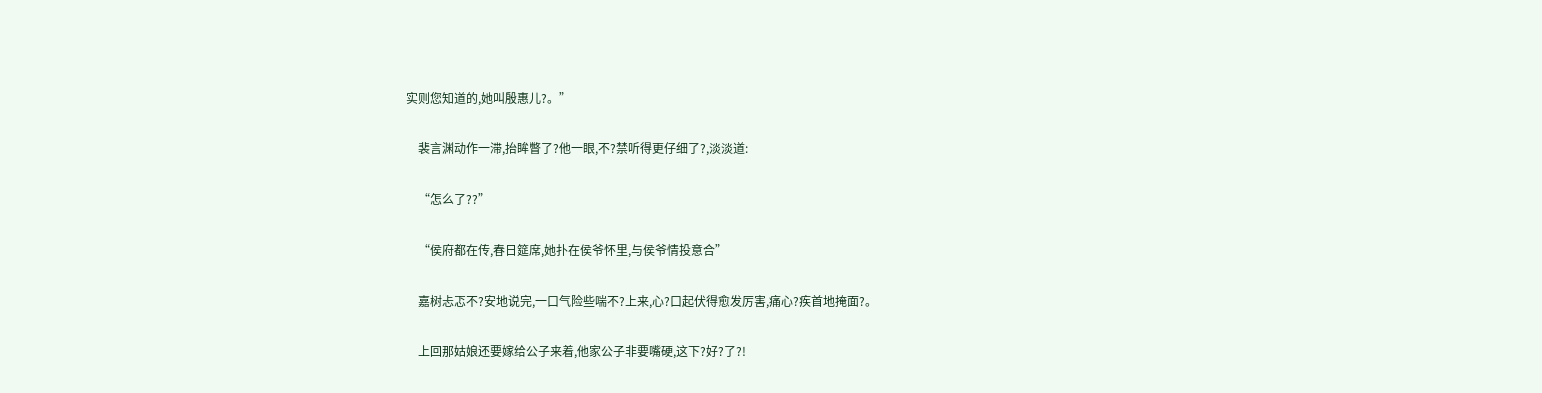实则您知道的,她叫殷惠儿?。”

    裴言渊动作一滞,抬眸瞥了?他一眼,不?禁听得更仔细了?,淡淡道:

    “怎么了??”

    “侯府都在传,春日筵席,她扑在侯爷怀里,与侯爷情投意合”

    嘉树忐忑不?安地说完,一口气险些喘不?上来,心?口起伏得愈发厉害,痛心?疾首地掩面?。

    上回那姑娘还要嫁给公子来着,他家公子非要嘴硬,这下?好?了?!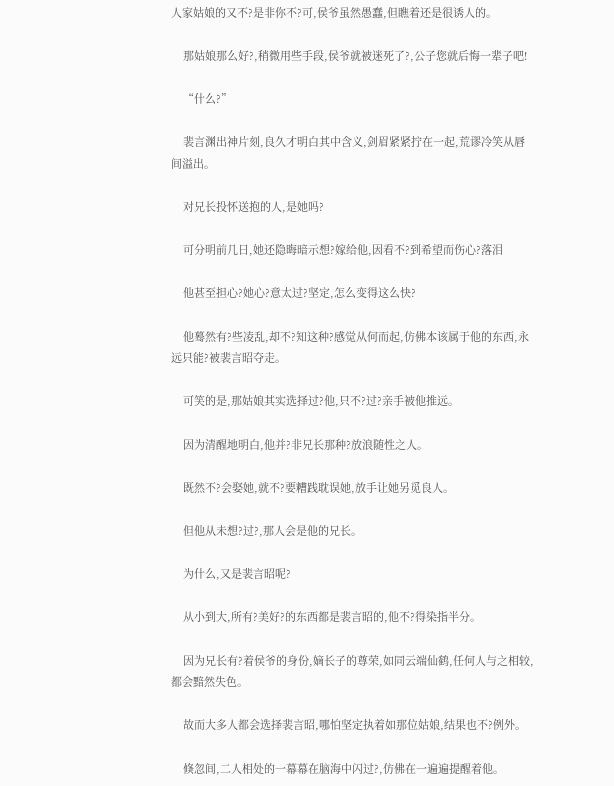人家姑娘的又不?是非你不?可,侯爷虽然愚蠢,但瞧着还是很诱人的。

    那姑娘那么好?,稍微用些手段,侯爷就被迷死了?,公子您就后悔一辈子吧!

    “什么?”

    裴言渊出神片刻,良久才明白其中含义,剑眉紧紧拧在一起,荒谬冷笑从唇间溢出。

    对兄长投怀送抱的人,是她吗?

    可分明前几日,她还隐晦暗示想?嫁给他,因看不?到希望而伤心?落泪

    他甚至担心?她心?意太过?坚定,怎么变得这么快?

    他蓦然有?些凌乱,却不?知这种?感觉从何而起,仿佛本该属于他的东西,永远只能?被裴言昭夺走。

    可笑的是,那姑娘其实选择过?他,只不?过?亲手被他推远。

    因为清醒地明白,他并?非兄长那种?放浪随性之人。

    既然不?会娶她,就不?要糟践耽误她,放手让她另觅良人。

    但他从未想?过?,那人会是他的兄长。

    为什么,又是裴言昭呢?

    从小到大,所有?美好?的东西都是裴言昭的,他不?得染指半分。

    因为兄长有?着侯爷的身份,嫡长子的尊荣,如同云端仙鹤,任何人与之相较,都会黯然失色。

    故而大多人都会选择裴言昭,哪怕坚定执着如那位姑娘,结果也不?例外。

    倏忽间,二人相处的一幕幕在脑海中闪过?,仿佛在一遍遍提醒着他。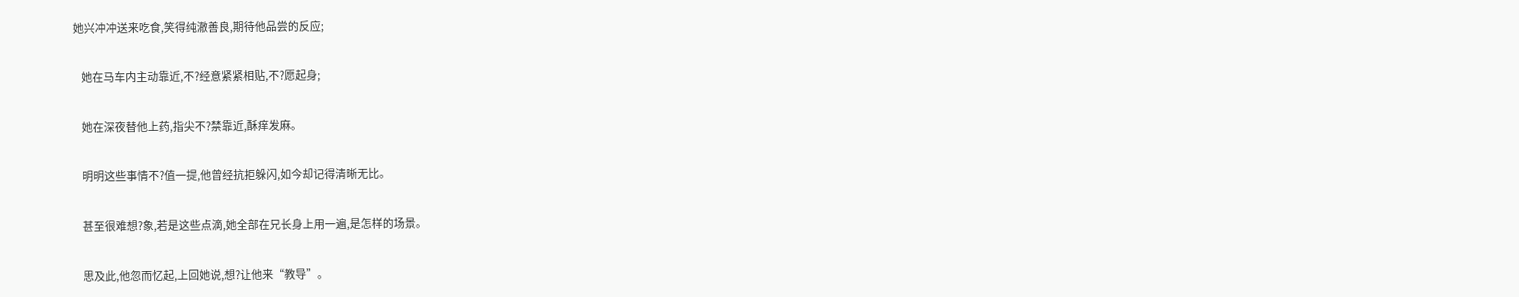她兴冲冲送来吃食,笑得纯澈善良,期待他品尝的反应;

    她在马车内主动靠近,不?经意紧紧相贴,不?愿起身;

    她在深夜替他上药,指尖不?禁靠近,酥痒发麻。

    明明这些事情不?值一提,他曾经抗拒躲闪,如今却记得清晰无比。

    甚至很难想?象,若是这些点滴,她全部在兄长身上用一遍,是怎样的场景。

    思及此,他忽而忆起,上回她说,想?让他来“教导”。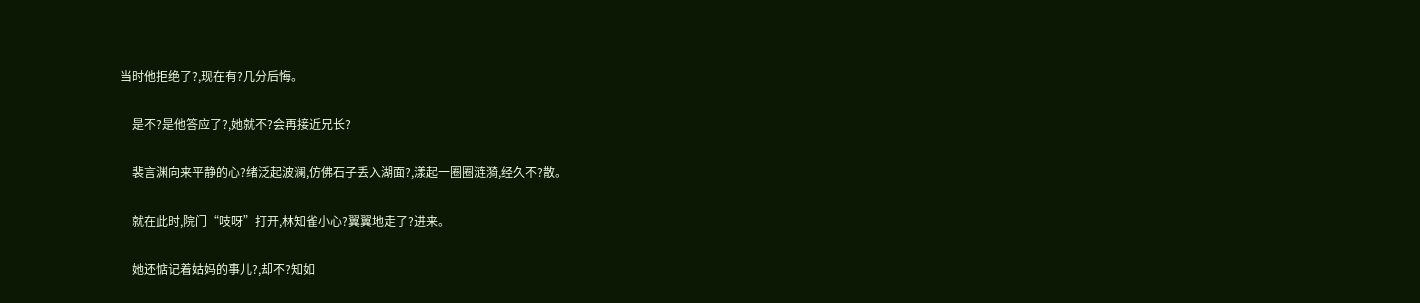当时他拒绝了?,现在有?几分后悔。

    是不?是他答应了?,她就不?会再接近兄长?

    裴言渊向来平静的心?绪泛起波澜,仿佛石子丢入湖面?,漾起一圈圈涟漪,经久不?散。

    就在此时,院门“吱呀”打开,林知雀小心?翼翼地走了?进来。

    她还惦记着姑妈的事儿?,却不?知如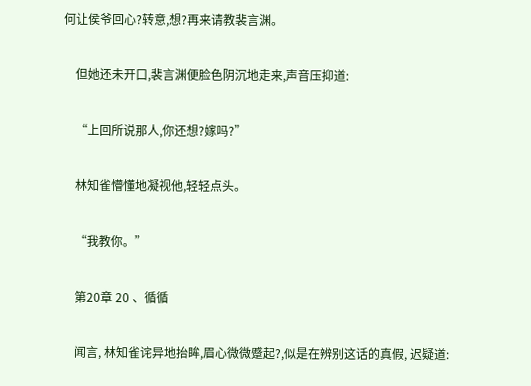何让侯爷回心?转意,想?再来请教裴言渊。

    但她还未开口,裴言渊便脸色阴沉地走来,声音压抑道:

    “上回所说那人,你还想?嫁吗?”

    林知雀懵懂地凝视他,轻轻点头。

    “我教你。”

    第20章 20 、循循

    闻言, 林知雀诧异地抬眸,眉心微微蹙起?,似是在辨别这话的真假, 迟疑道: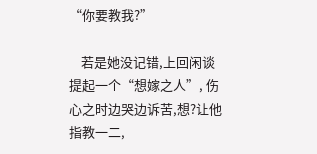“你要教我?”

    若是她没记错,上回闲谈提起一个“想嫁之人”, 伤心之时边哭边诉苦,想?让他指教一二,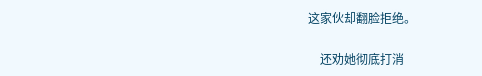这家伙却翻脸拒绝。

    还劝她彻底打消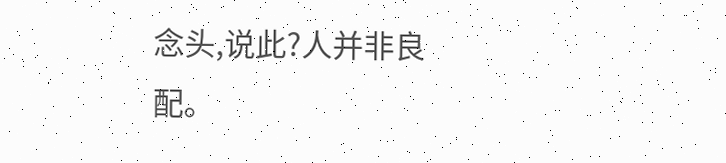念头,说此?人并非良配。